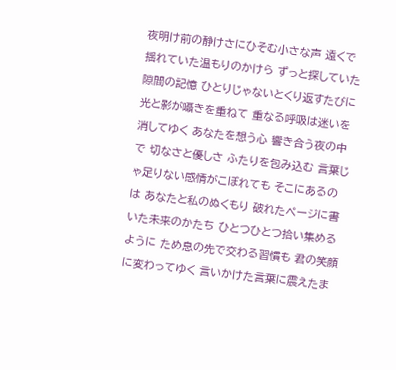夜明け前の静けさにひそむ小さな声 遠くで揺れていた温もりのかけら ずっと探していた隙間の記憶 ひとりじゃないとくり返すたびに 光と影が囁きを重ねて 重なる呼吸は迷いを消してゆく あなたを想う心 響き合う夜の中で 切なさと優しさ ふたりを包み込む 言葉じゃ足りない感情がこぼれても そこにあるのは あなたと私のぬくもり 破れたページに書いた未来のかたち ひとつひとつ拾い集めるように ため息の先で交わる習慣も 君の笑顔に変わってゆく 言いかけた言葉に震えたま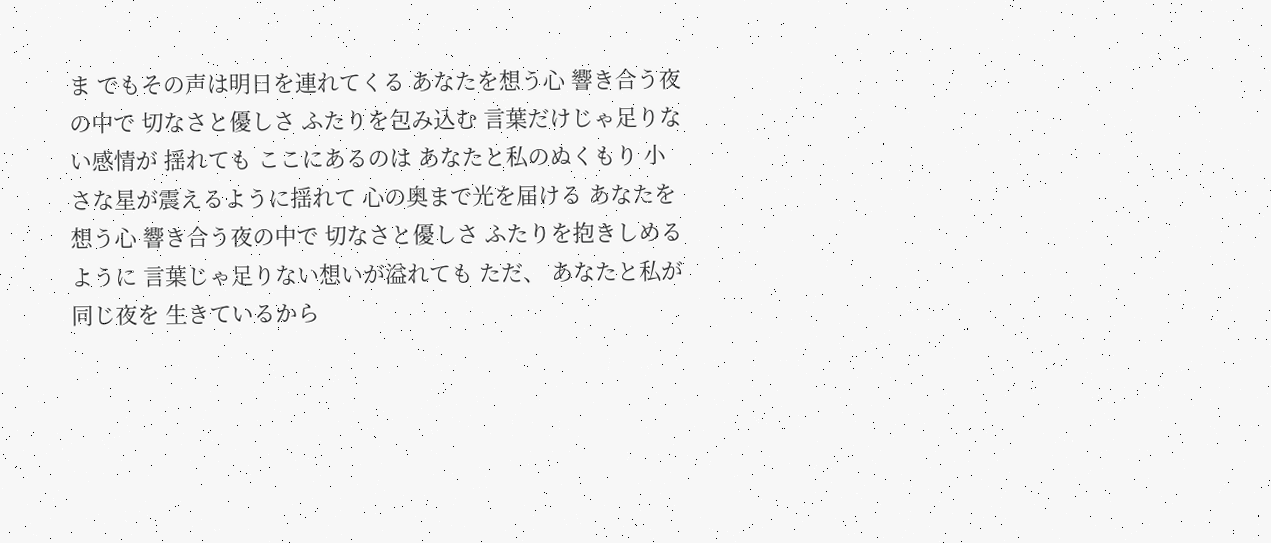ま でもその声は明日を連れてくる あなたを想う心 響き合う夜の中で 切なさと優しさ ふたりを包み込む 言葉だけじゃ足りない感情が 揺れても ここにあるのは あなたと私のぬくもり 小さな星が震えるように揺れて 心の奥まで光を届ける あなたを想う心 響き合う夜の中で 切なさと優しさ ふたりを抱きしめるように 言葉じゃ足りない想いが溢れても ただ、 あなたと私が同じ夜を 生きているから